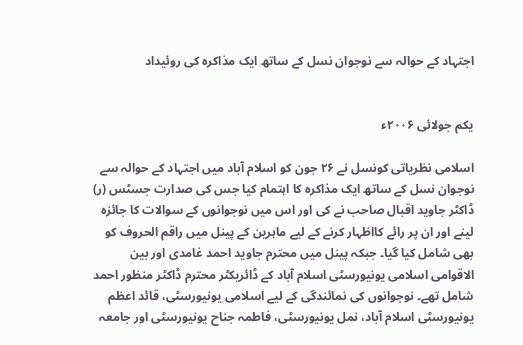اجتہاد کے حوالہ سے نوجوان نسل کے ساتھ ایک مذاکرہ کی روئیداد


یکم جولائی ۲۰۰۶ء

اسلامی نظریاتی کونسل نے ۲۶ جون کو اسلام آباد میں اجتہاد کے حوالہ سے نوجوان نسل کے ساتھ ایک مذاکرہ کا اہتمام کیا جس کی صدارت جسٹس (ر) ڈاکٹر جاوید اقبال صاحب نے کی اور اس میں نوجوانوں کے سوالات کا جائزہ لینے اور ان پر رائے کااظہار کرنے کے لیے ماہرین کے پینل میں راقم الحروف کو بھی شامل کیا گیا۔ جبکہ پینل میں محترم جاوید احمد غامدی اور بین الاقوامی اسلامی یونیورسٹی اسلام آباد کے ڈائریکٹر محترم ڈاکٹر منظور احمد شامل تھے۔ نوجوانوں کی نمائندگی کے لیے اسلامی یونیورسٹی، قائد اعظم یونیورسٹی اسلام آباد، نمل یونیورسٹی، فاطمہ جناح یونیورسٹی اور جامعہ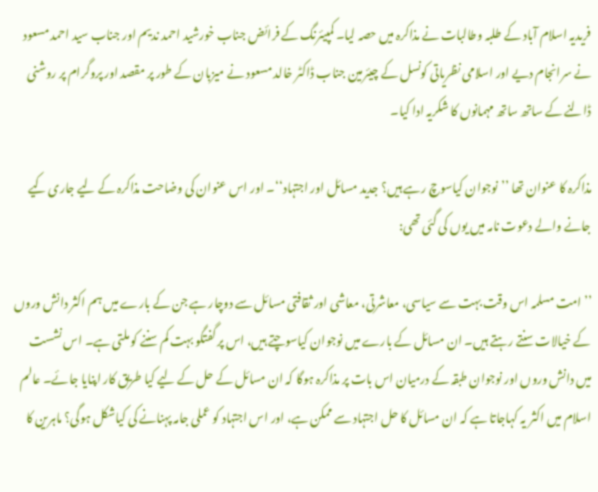فریدیہ اسلام آباد کے طلبہ وطالبات نے مذاکرہ میں حصہ لیا۔ کمپیئرنگ کے فرائض جناب خورشید احمد ندیم اور جناب سید احمد مسعود نے سرانجام دیے اور اسلامی نظریاتی کونسل کے چیئرمین جناب ڈاکٹر خالد مسعود نے میزبان کے طور پر مقصد اور پروگرام پر روشنی ڈالنے کے ساتھ ساتھ مہمانوں کا شکریہ ادا کیا۔

مذاکرہ کا عنوان تھا ’’نوجوان کیاسوچ رہے ہیں؟ جدید مسائل اور اجتہاد‘‘۔ اور اس عنوان کی وضاحت مذاکرہ کے لیے جاری کیے جانے والے دعوت نامہ میں یوں کی گئی تھی:

’’امت مسلمہ اس وقت بہت سے سیاسی، معاشرتی، معاشی اور ثقافتی مسائل سے دوچار ہے جن کے بارے میں ہم اکثر دانش وروں کے خیالات سنتے رہتے ہیں۔ ان مسائل کے بارے میں نوجوان کیاسوچتے ہیں، اس پر گفتگو بہت کم سننے کو ملتی ہے۔ اس نشست میں دانش وروں اور نوجوان طبقہ کے درمیان اس بات پر مذاکرہ ہوگا کہ ان مسائل کے حل کے لیے کیا طریق کار اپنایا جائے۔ عالم اسلام میں اکثر یہ کہاجاتا ہے کہ ان مسائل کا حل اجتہاد سے ممکن ہے، اور اس اجتہاد کو عملی جامہ پہنانے کی کیاشکل ہوگی؟ ماہرین کا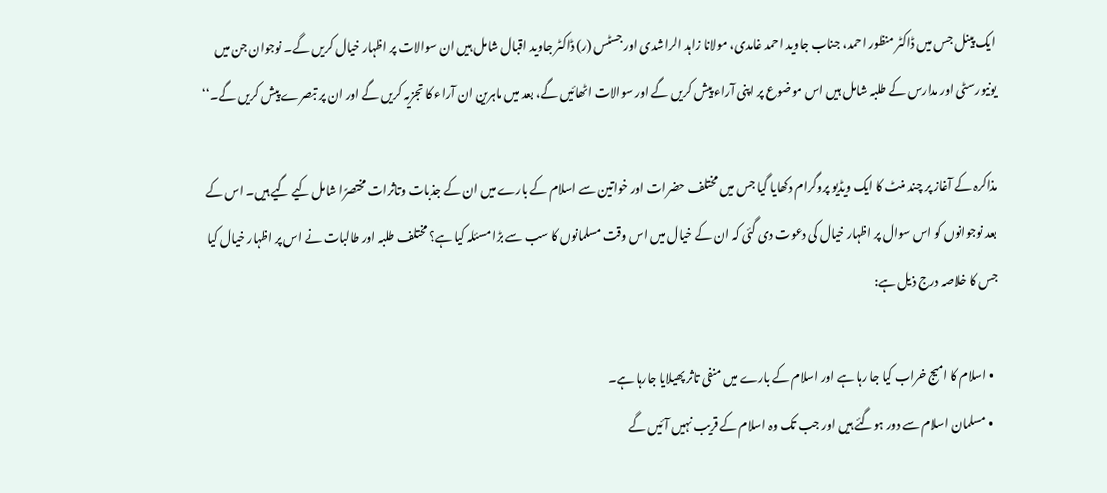ایک پینل جس میں ڈاکٹر منظور احمد، جناب جاوید احمد غامدی، مولانا زاہد الراشدی اور جسٹس (ر) ڈاکٹر جاوید اقبال شامل ہیں ان سوالات پر اظہار خیال کریں گے۔ نوجوان جن میں یونیورسٹی اور مدارس کے طلبہ شامل ہیں اس موضوع پر اپنی آراء پیش کریں گے اور سوالات اٹھائیں گے، بعد میں ماہرین ان آراء کا تجزیہ کریں گے اور ان پر تبصرے پیش کریں گے۔‘‘

مذاکرہ کے آغاز پر چند منٹ کا ایک ویڈیو پروگرام دکھایا گیا جس میں مختلف حضرات اور خواتین سے اسلام کے بارے میں ان کے جذبات وتاثرات مختصرًا شامل کیے گیے ہیں۔ اس کے بعد نوجوانوں کو اس سوال پر اظہار خیال کی دعوت دی گئی کہ ان کے خیال میں اس وقت مسلمانوں کا سب سے بڑا مسئلہ کیا ہے؟ مختلف طلبہ اور طالبات نے اس پر اظہار خیال کیا جس کا خلاصہ درج ذیل ہے:

  • اسلام کا امیج خراب کیا جا رہا ہے اور اسلام کے بارے میں منفی تاثر پھیلایا جارہا ہے۔
  • مسلمان اسلام سے دور ہوگئے ہیں اور جب تک وہ اسلام کے قریب نہیں آئیں گے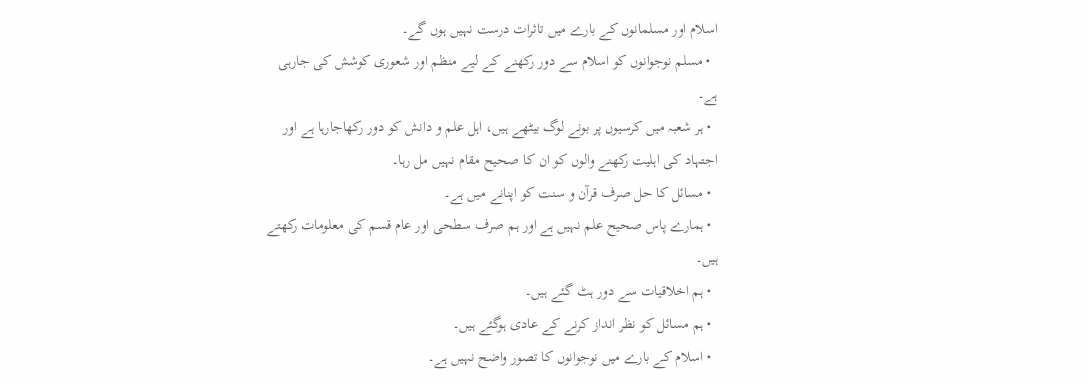اسلام اور مسلمانوں کے بارے میں تاثرات درست نہیں ہوں گے۔
  • مسلم نوجوانوں کو اسلام سے دور رکھنے کے لیے منظم اور شعوری کوشش کی جارہی ہے۔
  • ہر شعبہ میں کرسیوں پر بونے لوگ بیٹھے ہیں، اہل علم و دانش کو دور رکھاجارہا ہے اور اجتہاد کی اہلیت رکھنے والوں کو ان کا صحیح مقام نہیں مل رہا۔
  • مسائل کا حل صرف قرآن و سنت کو اپنانے میں ہے۔
  • ہمارے پاس صحیح علم نہیں ہے اور ہم صرف سطحی اور عام قسم کی معلومات رکھتے ہیں۔
  • ہم اخلاقیات سے دور ہٹ گئے ہیں۔
  • ہم مسائل کو نظر انداز کرنے کے عادی ہوگئے ہیں۔
  • اسلام کے بارے میں نوجوانوں کا تصور واضح نہیں ہے۔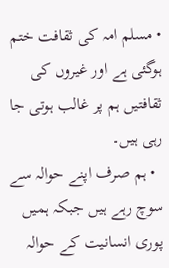• مسلم امہ کی ثقافت ختم ہوگئی ہے اور غیروں کی ثقافتیں ہم پر غالب ہوتی جا رہی ہیں۔
  • ہم صرف اپنے حوالہ سے سوچ رہے ہیں جبکہ ہمیں پوری انسانیت کے حوالہ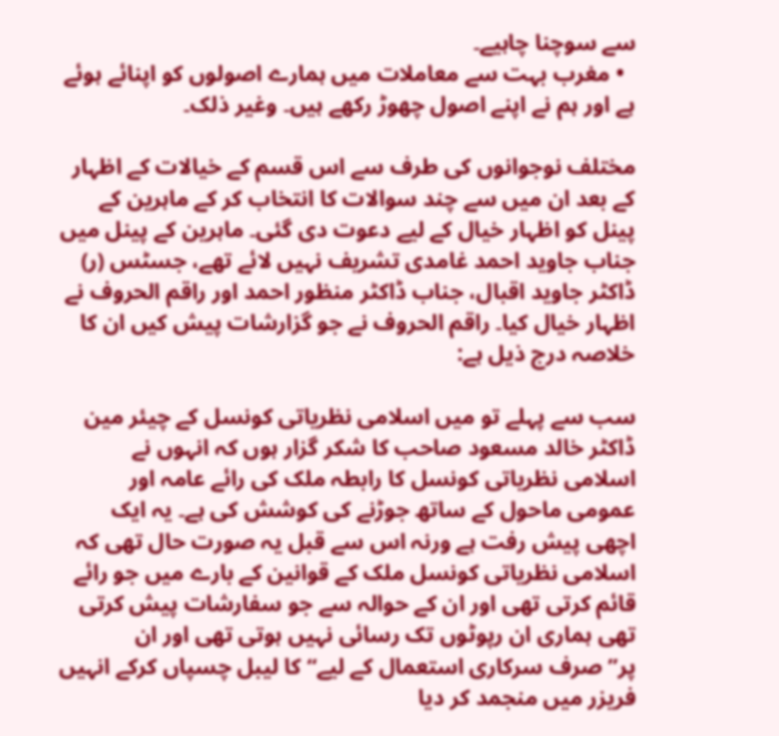سے سوچنا چاہیے۔
  • مغرب بہت سے معاملات میں ہمارے اصولوں کو اپنائے ہوئے ہے اور ہم نے اپنے اصول چھوڑ رکھے ہیں۔ وغیر ذلک۔

مختلف نوجوانوں کی طرف سے اس قسم کے خیالات کے اظہار کے بعد ان میں سے چند سوالات کا انتخاب کر کے ماہرین کے پینل کو اظہار خیال کے لیے دعوت دی گئی۔ ماہرین کے پینل میں جناب جاوید احمد غامدی تشریف نہیں لائے تھے، جسٹس (ر) ڈاکٹر جاوید اقبال، جناب ڈاکٹر منظور احمد اور راقم الحروف نے اظہار خیال کیا۔ راقم الحروف نے جو گزارشات پیش کیں ان کا خلاصہ درج ذیل ہے:

سب سے پہلے تو میں اسلامی نظریاتی کونسل کے چیئر مین ڈاکٹر خالد مسعود صاحب کا شکر گزار ہوں کہ انہوں نے اسلامی نظریاتی کونسل کا رابطہ ملک کی رائے عامہ اور عمومی ماحول کے ساتھ جوڑنے کی کوشش کی ہے۔ یہ ایک اچھی پیش رفت ہے ورنہ اس سے قبل یہ صورت حال تھی کہ اسلامی نظریاتی کونسل ملک کے قوانین کے بارے میں جو رائے قائم کرتی تھی اور ان کے حوالہ سے جو سفارشات پیش کرتی تھی ہماری ان رپوٹوں تک رسائی نہیں ہوتی تھی اور ان پر’’صرف سرکاری استعمال کے لیے‘‘ کا لیبل چسپاں کرکے انہیں فریزر میں منجمد کر دیا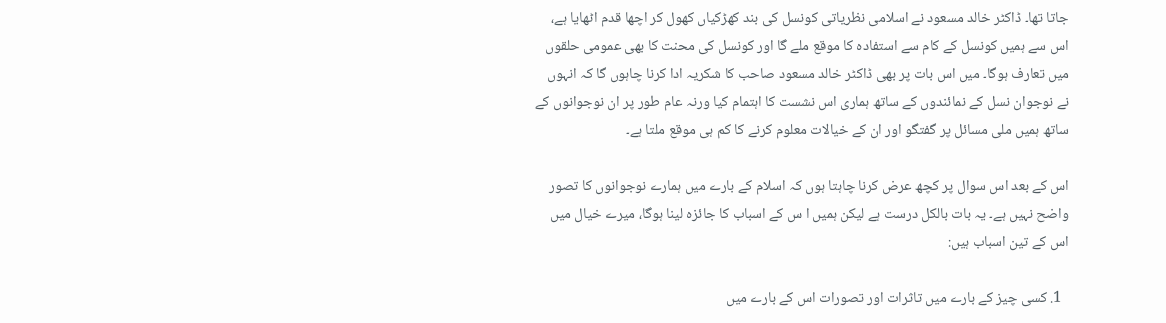جاتا تھا۔ ڈاکٹر خالد مسعود نے اسلامی نظریاتی کونسل کی بند کھڑکیاں کھول کر اچھا قدم اٹھایا ہے، اس سے ہمیں کونسل کے کام سے استفادہ کا موقع ملے گا اور کونسل کی محنت کا بھی عمومی حلقوں میں تعارف ہوگا۔ میں اس بات پر بھی ڈاکٹر خالد مسعود صاحب کا شکریہ ادا کرنا چاہوں گا کہ انہوں نے نوجوان نسل کے نمائندوں کے ساتھ ہماری اس نشست کا اہتمام کیا ورنہ عام طور پر ان نوجوانوں کے ساتھ ہمیں ملی مسائل پر گفتگو اور ان کے خیالات معلوم کرنے کا کم ہی موقع ملتا ہے۔

اس کے بعد اس سوال پر کچھ عرض کرنا چاہتا ہوں کہ اسلام کے بارے میں ہمارے نوجوانوں کا تصور واضح نہیں ہے۔ یہ بات بالکل درست ہے لیکن ہمیں ا س کے اسباب کا جائزہ لینا ہوگا، میرے خیال میں اس کے تین اسباب ہیں:

  1. کسی چیز کے بارے میں تاثرات اور تصورات اس کے بارے میں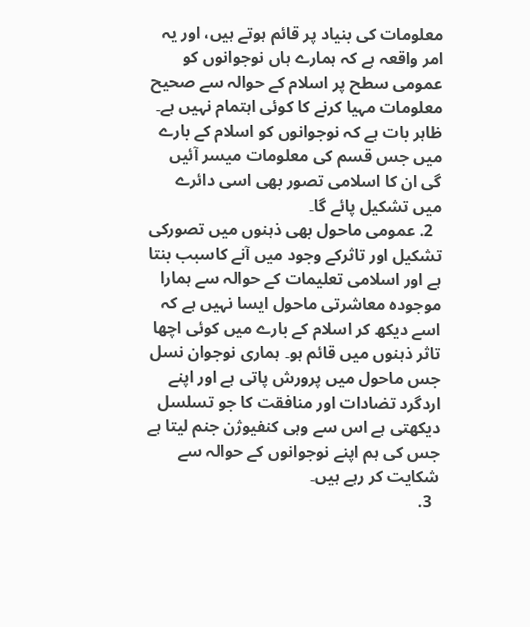معلومات کی بنیاد پر قائم ہوتے ہیں، اور یہ امر واقعہ ہے کہ ہمارے ہاں نوجوانوں کو عمومی سطح پر اسلام کے حوالہ سے صحیح معلومات مہیا کرنے کا کوئی اہتمام نہیں ہے۔ ظاہر بات ہے کہ نوجوانوں کو اسلام کے بارے میں جس قسم کی معلومات میسر آئیں گی ان کا اسلامی تصور بھی اسی دائرے میں تشکیل پائے گا۔
  2. عمومی ماحول بھی ذہنوں میں تصورکی تشکیل اور تاثرکے وجود میں آنے کاسبب بنتا ہے اور اسلامی تعلیمات کے حوالہ سے ہمارا موجودہ معاشرتی ماحول ایسا نہیں ہے کہ اسے دیکھ کر اسلام کے بارے میں کوئی اچھا تاثر ذہنوں میں قائم ہو۔ ہماری نوجوان نسل جس ماحول میں پرورش پاتی ہے اور اپنے اردگرد تضادات اور منافقت کا جو تسلسل دیکھتی ہے اس سے وہی کنفیوژن جنم لیتا ہے جس کی ہم اپنے نوجوانوں کے حوالہ سے شکایت کر رہے ہیں۔
  3.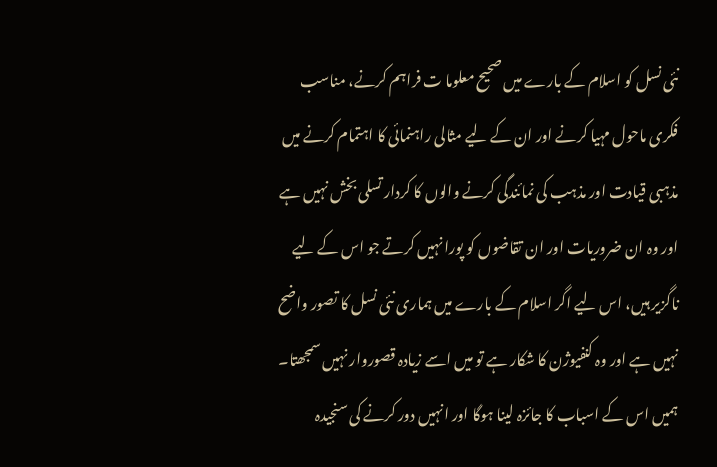نئی نسل کو اسلام کے بارے میں صحیح معلوما ت فراہم کرنے، مناسب فکری ماحول مہیا کرنے اور ان کے لیے مثالی راہنمائی کا اہتمام کرنے میں مذہبی قیادت اور مذہب کی نمائندگی کرنے والوں کا کردار تسلی بخش نہیں ہے اور وہ ان ضروریات اور ان تقاضوں کو پورا نہیں کرتے جو اس کے لیے ناگزیر ہیں، اس لیے اگر اسلام کے بارے میں ہماری نئی نسل کا تصور واضح نہیں ہے اور وہ کنفیوژن کا شکار ہے تو میں اسے زیادہ قصوروار نہیں سمجھتا۔ ہمیں اس کے اسباب کا جائزہ لینا ہوگا اور انہیں دور کرنے کی سنجیدہ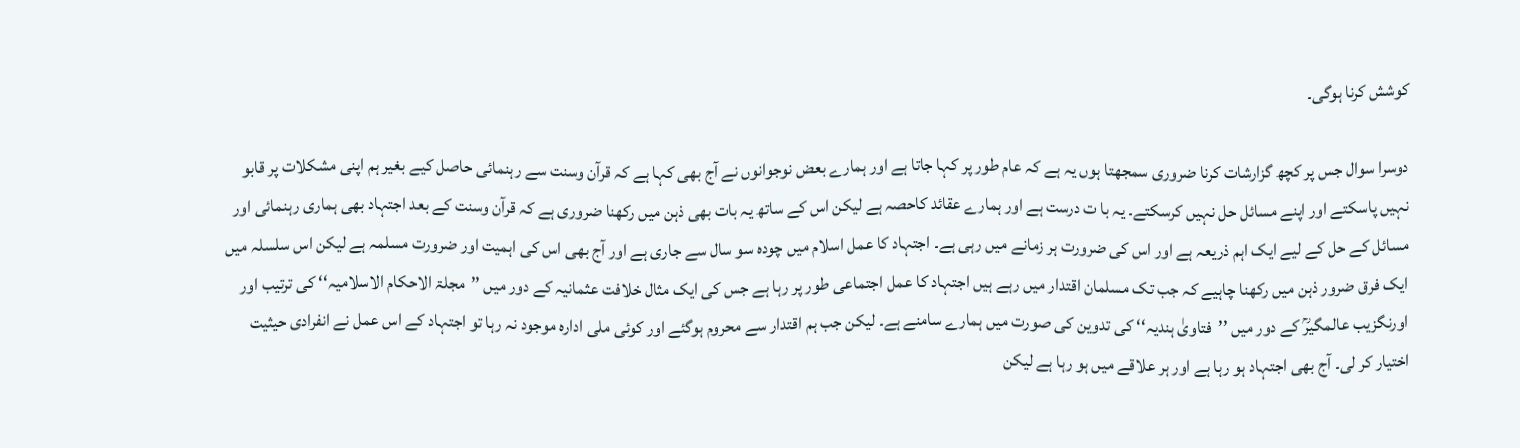کوشش کرنا ہوگی۔

دوسرا سوال جس پر کچھ گزارشات کرنا ضروری سمجھتا ہوں یہ ہے کہ عام طور پر کہا جاتا ہے اور ہمارے بعض نوجوانوں نے آج بھی کہا ہے کہ قرآن وسنت سے رہنمائی حاصل کیے بغیر ہم اپنی مشکلات پر قابو نہیں پاسکتے اور اپنے مسائل حل نہیں کرسکتے۔ یہ با ت درست ہے اور ہمارے عقائد کاحصہ ہے لیکن اس کے ساتھ یہ بات بھی ذہن میں رکھنا ضروری ہے کہ قرآن وسنت کے بعد اجتہاد بھی ہماری رہنمائی اور مسائل کے حل کے لیے ایک اہم ذریعہ ہے اور اس کی ضرورت ہر زمانے میں رہی ہے۔ اجتہاد کا عمل اسلام میں چودہ سو سال سے جاری ہے اور آج بھی اس کی اہمیت اور ضرورت مسلمہ ہے لیکن اس سلسلہ میں ایک فرق ضرور ذہن میں رکھنا چاہیے کہ جب تک مسلمان اقتدار میں رہے ہیں اجتہاد کا عمل اجتماعی طور پر رہا ہے جس کی ایک مثال خلافت عثمانیہ کے دور میں ’’مجلۃ الاحکام الاسلامیہ‘‘ کی ترتیب اور اورنگزیب عالمگیرؒ کے دور میں ’’فتاویٰ ہندیہ‘‘ کی تدوین کی صورت میں ہمارے سامنے ہے۔ لیکن جب ہم اقتدار سے محروم ہوگئے اور کوئی ملی ادارہ موجود نہ رہا تو اجتہاد کے اس عمل نے انفرادی حیثیت اختیار کر لی۔ آج بھی اجتہاد ہو رہا ہے اور ہر علاقے میں ہو رہا ہے لیکن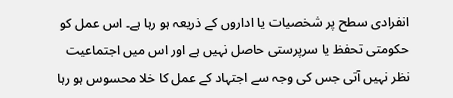انفرادی سطح پر شخصیات یا اداروں کے ذریعہ ہو رہا ہے۔ اس عمل کو حکومتی تحفظ یا سرپرستی حاصل نہیں ہے اور اس میں اجتماعیت نظر نہیں آتی جس کی وجہ سے اجتہاد کے عمل کا خلا محسوس ہو رہا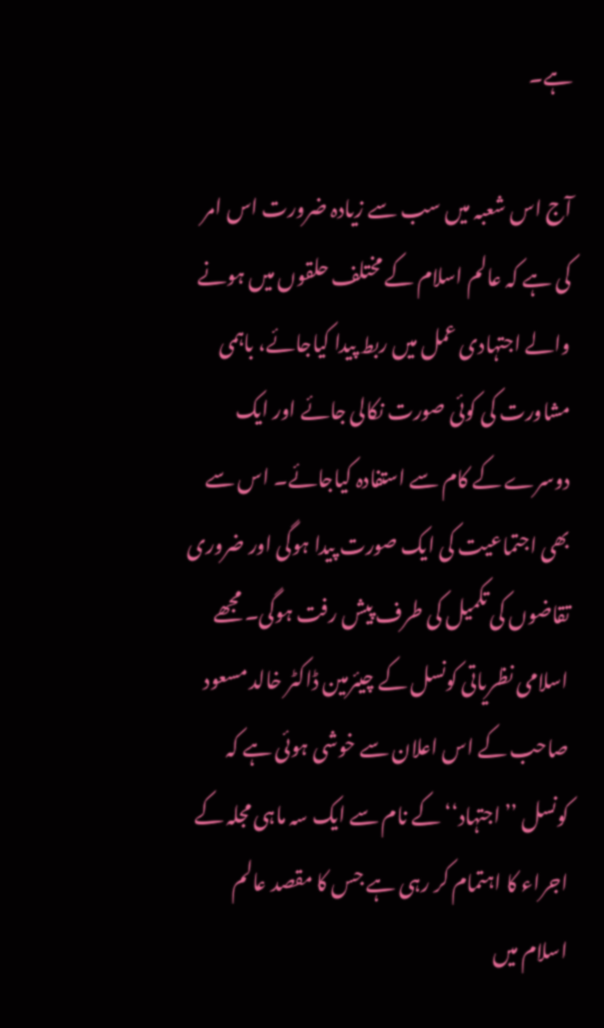ہے۔

آج اس شعبہ میں سب سے زیادہ ضرورت اس امر کی ہے کہ عالم اسلام کے مختلف حلقوں میں ہونے والے اجتہادی عمل میں ربط پیدا کیاجائے، باہمی مشاورت کی کوئی صورت نکالی جائے اور ایک دوسرے کے کام سے استفادہ کیاجائے۔ اس سے بھی اجتماعیت کی ایک صورت پیدا ہوگی اور ضروری تقاضوں کی تکمیل کی طرف پیش رفت ہوگی۔ مجھے اسلامی نظریاتی کونسل کے چیئرمین ڈاکٹر خالد مسعود صاحب کے اس اعلان سے خوشی ہوئی ہے کہ کونسل ’’اجتہاد‘‘ کے نام سے ایک سہ ماہی مجلہ کے اجراء کا اہتمام کر رہی ہے جس کا مقصد عالم اسلام میں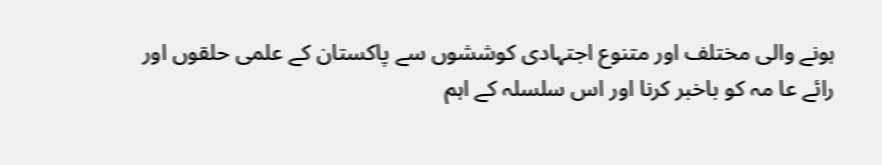ہونے والی مختلف اور متنوع اجتہادی کوششوں سے پاکستان کے علمی حلقوں اور رائے عا مہ کو باخبر کرنا اور اس سلسلہ کے اہم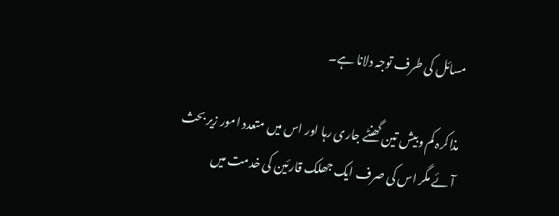مسائل کی طرف توجہ دلانا ہے۔

مذاکرہ کم وبیش تین گھنٹے جاری رہا اور اس میں متعدد امور زیر بحث آئے مگر اس کی صرف ایک جھلک قارئین کی خدمت میں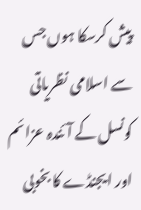پیش کرسکا ہوں جس سے اسلامی نظریاتی کونسل کے آئندہ عزائم اور ایجنڈے کا بخوبی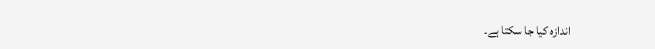اندازہ کیا جا سکتا ہے۔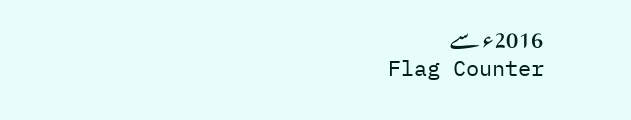2016ء سے
Flag Counter